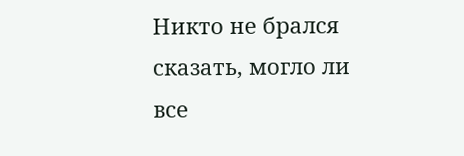Никто не брался сказать, могло ли все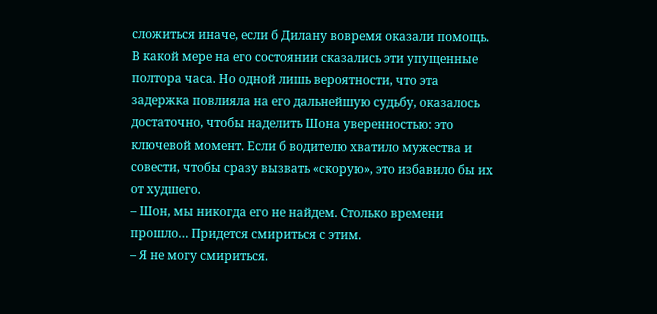сложиться иначе, если б Дилану вовремя оказали помощь. В какой мере на его состоянии сказались эти упущенные полтора часа. Но одной лишь вероятности, что эта задержка повлияла на его дальнейшую судьбу, оказалось достаточно, чтобы наделить Шона уверенностью: это ключевой момент. Если б водителю хватило мужества и совести, чтобы сразу вызвать «скорую», это избавило бы их от худшего.
– Шон, мы никогда его не найдем. Столько времени прошло… Придется смириться с этим.
– Я не могу смириться.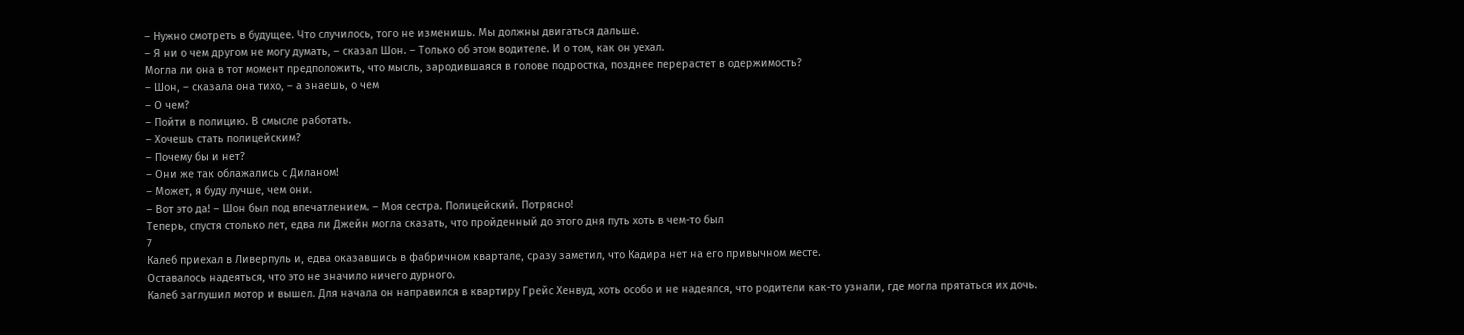– Нужно смотреть в будущее. Что случилось, того не изменишь. Мы должны двигаться дальше.
– Я ни о чем другом не могу думать, – сказал Шон. – Только об этом водителе. И о том, как он уехал.
Могла ли она в тот момент предположить, что мысль, зародившаяся в голове подростка, позднее перерастет в одержимость?
– Шон, – сказала она тихо, – а знаешь, о чем
– О чем?
– Пойти в полицию. В смысле работать.
– Хочешь стать полицейским?
– Почему бы и нет?
– Они же так облажались с Диланом!
– Может, я буду лучше, чем они.
– Вот это да! – Шон был под впечатлением. – Моя сестра. Полицейский. Потрясно!
Теперь, спустя столько лет, едва ли Джейн могла сказать, что пройденный до этого дня путь хоть в чем-то был
7
Калеб приехал в Ливерпуль и, едва оказавшись в фабричном квартале, сразу заметил, что Кадира нет на его привычном месте.
Оставалось надеяться, что это не значило ничего дурного.
Калеб заглушил мотор и вышел. Для начала он направился в квартиру Грейс Хенвуд, хоть особо и не надеялся, что родители как-то узнали, где могла прятаться их дочь.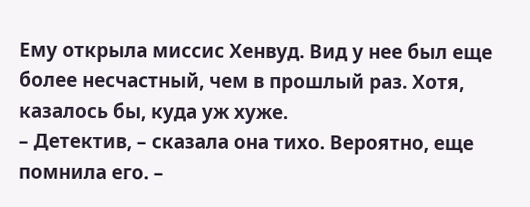Ему открыла миссис Хенвуд. Вид у нее был еще более несчастный, чем в прошлый раз. Хотя, казалось бы, куда уж хуже.
– Детектив, – сказала она тихо. Вероятно, еще помнила его. –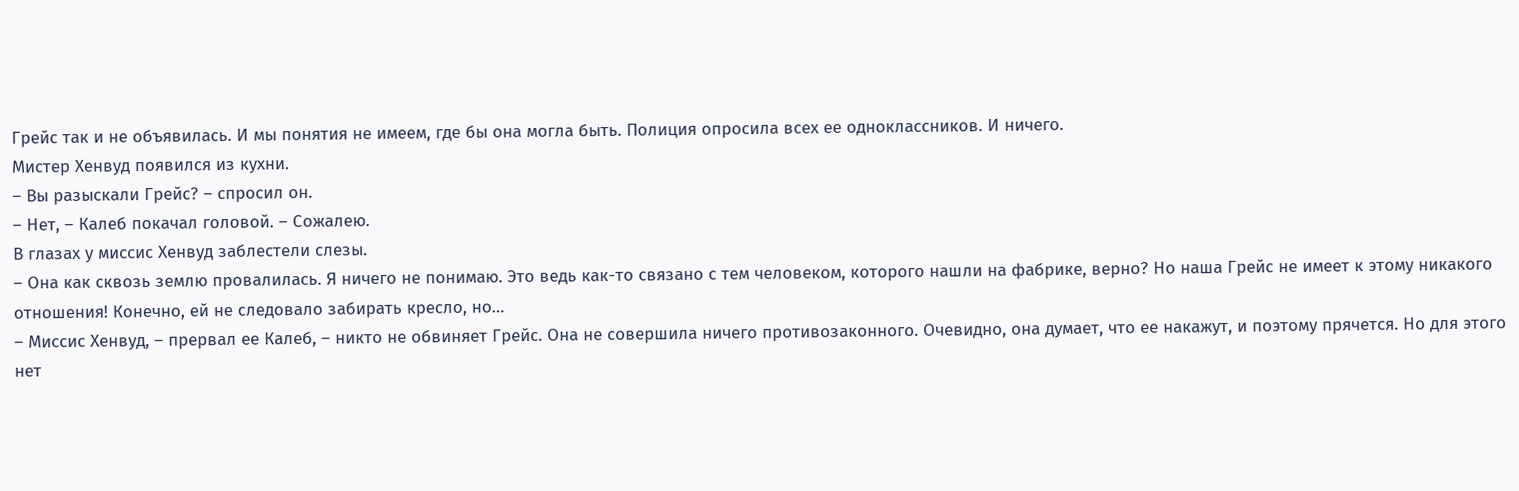Грейс так и не объявилась. И мы понятия не имеем, где бы она могла быть. Полиция опросила всех ее одноклассников. И ничего.
Мистер Хенвуд появился из кухни.
– Вы разыскали Грейс? – спросил он.
– Нет, – Калеб покачал головой. – Сожалею.
В глазах у миссис Хенвуд заблестели слезы.
– Она как сквозь землю провалилась. Я ничего не понимаю. Это ведь как-то связано с тем человеком, которого нашли на фабрике, верно? Но наша Грейс не имеет к этому никакого отношения! Конечно, ей не следовало забирать кресло, но…
– Миссис Хенвуд, – прервал ее Калеб, – никто не обвиняет Грейс. Она не совершила ничего противозаконного. Очевидно, она думает, что ее накажут, и поэтому прячется. Но для этого нет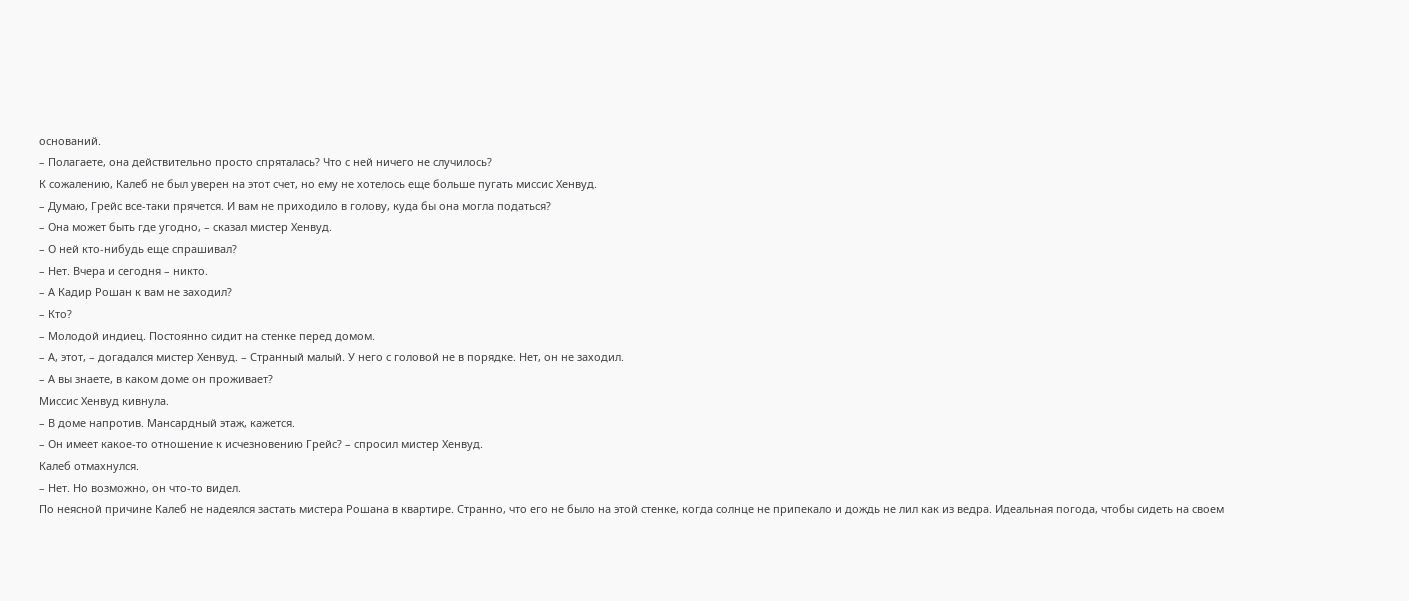оснований.
– Полагаете, она действительно просто спряталась? Что с ней ничего не случилось?
К сожалению, Калеб не был уверен на этот счет, но ему не хотелось еще больше пугать миссис Хенвуд.
– Думаю, Грейс все-таки прячется. И вам не приходило в голову, куда бы она могла податься?
– Она может быть где угодно, – сказал мистер Хенвуд.
– О ней кто-нибудь еще спрашивал?
– Нет. Вчера и сегодня – никто.
– А Кадир Рошан к вам не заходил?
– Кто?
– Молодой индиец. Постоянно сидит на стенке перед домом.
– А, этот, – догадался мистер Хенвуд. – Странный малый. У него с головой не в порядке. Нет, он не заходил.
– А вы знаете, в каком доме он проживает?
Миссис Хенвуд кивнула.
– В доме напротив. Мансардный этаж, кажется.
– Он имеет какое-то отношение к исчезновению Грейс? – спросил мистер Хенвуд.
Калеб отмахнулся.
– Нет. Но возможно, он что-то видел.
По неясной причине Калеб не надеялся застать мистера Рошана в квартире. Странно, что его не было на этой стенке, когда солнце не припекало и дождь не лил как из ведра. Идеальная погода, чтобы сидеть на своем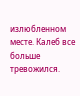излюбленном месте. Калеб все больше тревожился.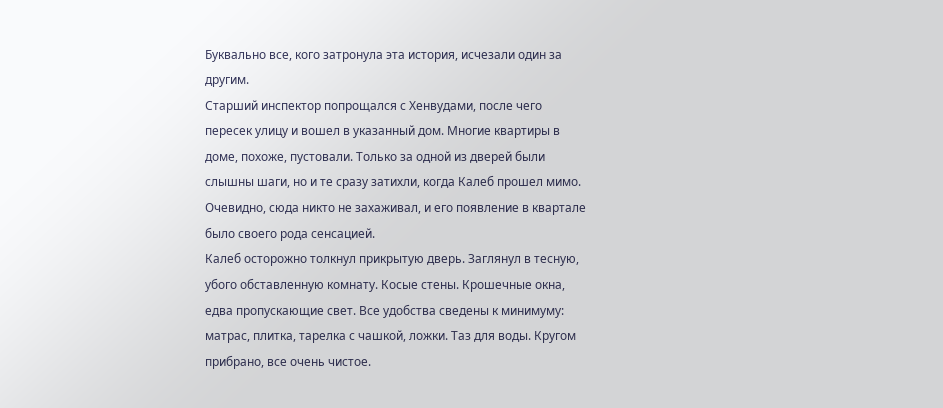Буквально все, кого затронула эта история, исчезали один за другим.
Старший инспектор попрощался с Хенвудами, после чего пересек улицу и вошел в указанный дом. Многие квартиры в доме, похоже, пустовали. Только за одной из дверей были слышны шаги, но и те сразу затихли, когда Калеб прошел мимо. Очевидно, сюда никто не захаживал, и его появление в квартале было своего рода сенсацией.
Калеб осторожно толкнул прикрытую дверь. Заглянул в тесную, убого обставленную комнату. Косые стены. Крошечные окна, едва пропускающие свет. Все удобства сведены к минимуму: матрас, плитка, тарелка с чашкой, ложки. Таз для воды. Кругом прибрано, все очень чистое.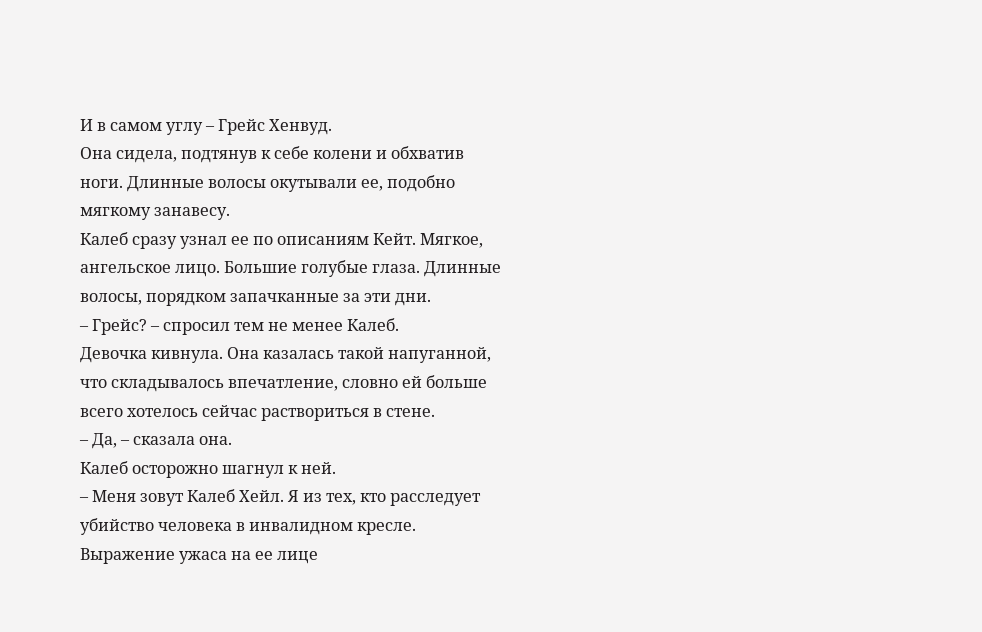И в самом углу – Грейс Хенвуд.
Она сидела, подтянув к себе колени и обхватив ноги. Длинные волосы окутывали ее, подобно мягкому занавесу.
Калеб сразу узнал ее по описаниям Кейт. Мягкое, ангельское лицо. Большие голубые глаза. Длинные волосы, порядком запачканные за эти дни.
– Грейс? – спросил тем не менее Калеб.
Девочка кивнула. Она казалась такой напуганной, что складывалось впечатление, словно ей больше всего хотелось сейчас раствориться в стене.
– Да, – сказала она.
Калеб осторожно шагнул к ней.
– Меня зовут Калеб Хейл. Я из тех, кто расследует убийство человека в инвалидном кресле.
Выражение ужаса на ее лице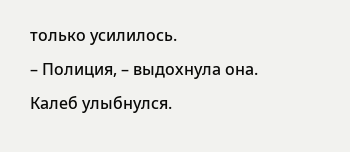только усилилось.
– Полиция, – выдохнула она.
Калеб улыбнулся.